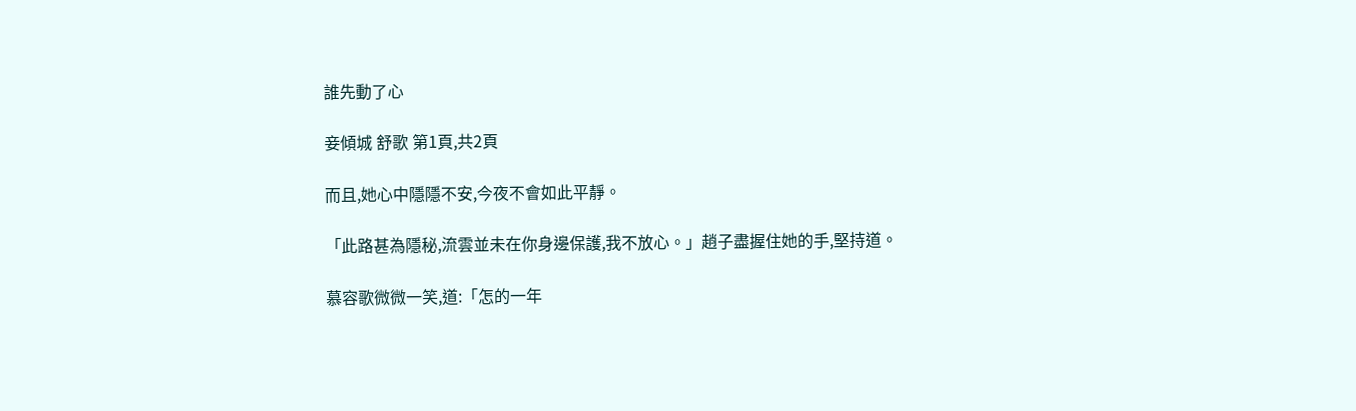誰先動了心

妾傾城 舒歌 第1頁,共2頁

而且,她心中隱隱不安,今夜不會如此平靜。

「此路甚為隱秘,流雲並未在你身邊保護,我不放心。」趙子盡握住她的手,堅持道。

慕容歌微微一笑,道:「怎的一年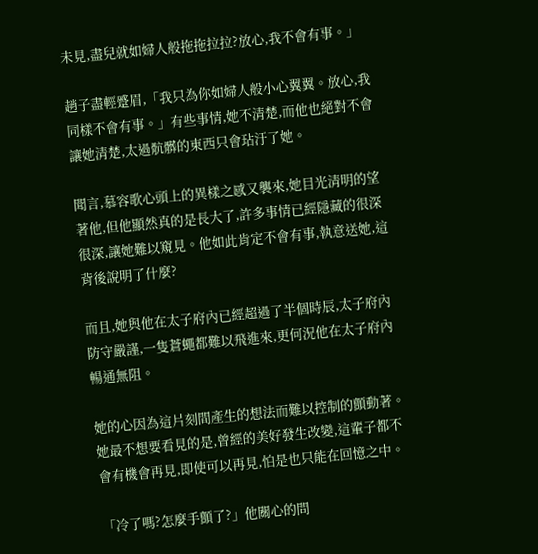未見,盡兒就如婦人般拖拖拉拉?放心,我不會有事。」

趙子盡輕蹙眉,「我只為你如婦人般小心翼翼。放心,我同樣不會有事。」有些事情,她不清楚,而他也絕對不會讓她清楚,太過骯髒的東西只會玷汙了她。

聞言,慕容歌心頭上的異樣之感又襲來,她目光清明的望著他,但他顯然真的是長大了,許多事情已經隱藏的很深很深,讓她難以窺見。他如此肯定不會有事,執意送她,這背後說明了什麼?

而且,她與他在太子府內已經超過了半個時辰,太子府內防守嚴謹,一隻蒼蠅都難以飛進來,更何況他在太子府內暢通無阻。

她的心因為這片刻間產生的想法而難以控制的顫動著。她最不想要看見的是,曾經的美好發生改變,這輩子都不會有機會再見,即使可以再見,怕是也只能在回憶之中。

「冷了嗎?怎麼手顫了?」他關心的問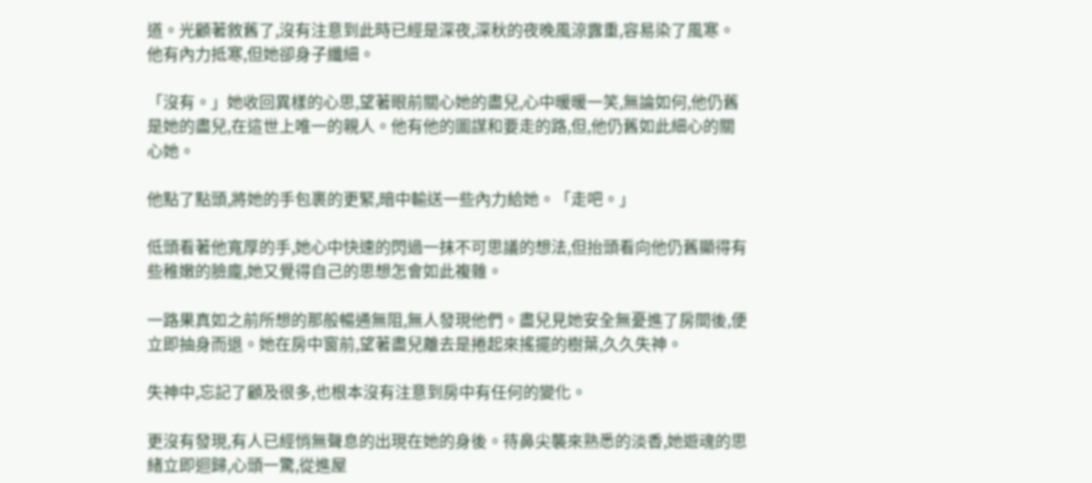道。光顧著敘舊了,沒有注意到此時已經是深夜,深秋的夜晚風涼露重,容易染了風寒。他有內力抵寒,但她卻身子纖細。

「沒有。」她收回異樣的心思,望著眼前關心她的盡兒,心中暖暖一笑,無論如何,他仍舊是她的盡兒,在這世上唯一的親人。他有他的圖謀和要走的路,但,他仍舊如此細心的關心她。

他點了點頭,將她的手包裹的更緊,暗中輸送一些內力給她。「走吧。」

低頭看著他寬厚的手,她心中快速的閃過一抹不可思議的想法,但抬頭看向他仍舊顯得有些稚嫩的臉龐,她又覺得自己的思想怎會如此複雜。

一路果真如之前所想的那般暢通無阻,無人發現他們。盡兒見她安全無憂進了房間後,便立即抽身而退。她在房中窗前,望著盡兒離去是捲起來搖擺的樹葉,久久失神。

失神中,忘記了顧及很多,也根本沒有注意到房中有任何的變化。

更沒有發現,有人已經悄無聲息的出現在她的身後。待鼻尖襲來熟悉的淡香,她遊魂的思緒立即迴歸,心頭一驚,從進屋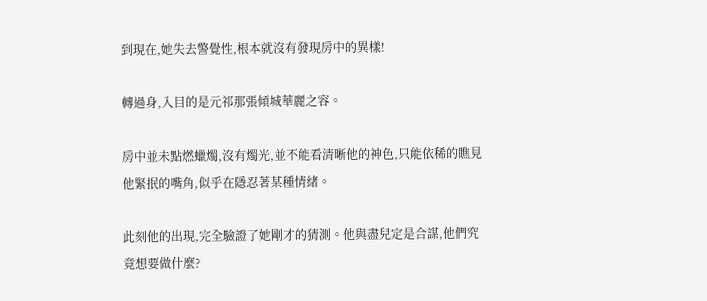到現在,她失去警覺性,根本就沒有發現房中的異樣!

轉過身,入目的是元祁那張傾城華麗之容。

房中並未點燃蠟燭,沒有燭光,並不能看清晰他的神色,只能依稀的瞧見他緊抿的嘴角,似乎在隱忍著某種情緒。

此刻他的出現,完全驗證了她剛才的猜測。他與盡兒定是合謀,他們究竟想要做什麼?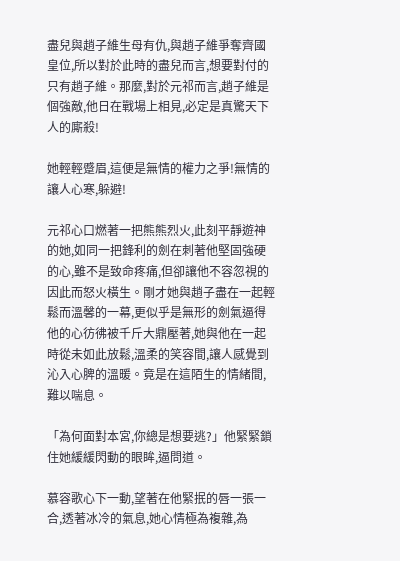盡兒與趙子維生母有仇,與趙子維爭奪齊國皇位,所以對於此時的盡兒而言,想要對付的只有趙子維。那麼,對於元祁而言,趙子維是個強敵,他日在戰場上相見,必定是真驚天下人的廝殺!

她輕輕蹙眉,這便是無情的權力之爭!無情的讓人心寒,躲避!

元祁心口燃著一把熊熊烈火,此刻平靜遊神的她,如同一把鋒利的劍在刺著他堅固強硬的心,雖不是致命疼痛,但卻讓他不容忽視的因此而怒火橫生。剛才她與趙子盡在一起輕鬆而溫馨的一幕,更似乎是無形的劍氣逼得他的心彷彿被千斤大鼎壓著,她與他在一起時從未如此放鬆,溫柔的笑容間,讓人感覺到沁入心脾的溫暖。竟是在這陌生的情緒間,難以喘息。

「為何面對本宮,你總是想要逃?」他緊緊鎖住她緩緩閃動的眼眸,逼問道。

慕容歌心下一動,望著在他緊抿的唇一張一合,透著冰冷的氣息,她心情極為複雜,為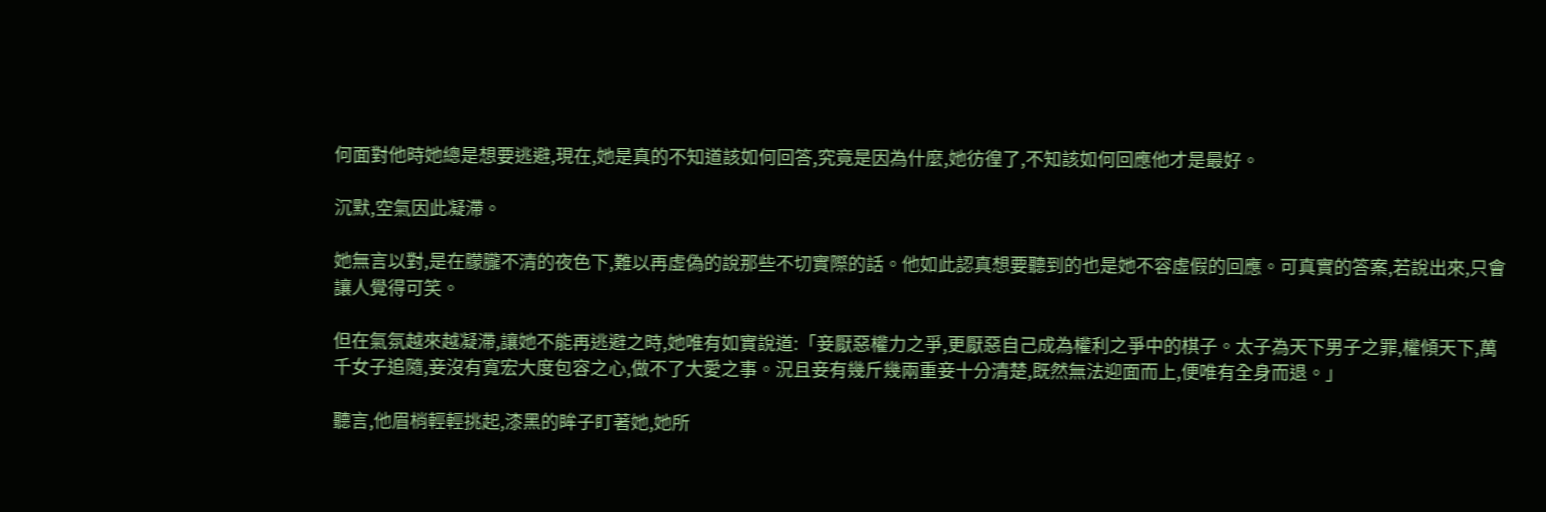何面對他時她總是想要逃避,現在,她是真的不知道該如何回答,究竟是因為什麼,她彷徨了,不知該如何回應他才是最好。

沉默,空氣因此凝滯。

她無言以對,是在朦朧不清的夜色下,難以再虛偽的說那些不切實際的話。他如此認真想要聽到的也是她不容虛假的回應。可真實的答案,若說出來,只會讓人覺得可笑。

但在氣氛越來越凝滯,讓她不能再逃避之時,她唯有如實說道:「妾厭惡權力之爭,更厭惡自己成為權利之爭中的棋子。太子為天下男子之罪,權傾天下,萬千女子追隨,妾沒有寬宏大度包容之心,做不了大愛之事。況且妾有幾斤幾兩重妾十分清楚,既然無法迎面而上,便唯有全身而退。」

聽言,他眉梢輕輕挑起,漆黑的眸子盯著她,她所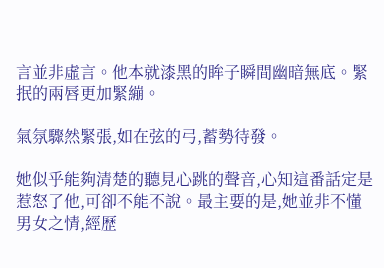言並非虛言。他本就漆黑的眸子瞬間幽暗無底。緊抿的兩唇更加緊繃。

氣氛驟然緊張,如在弦的弓,蓄勢待發。

她似乎能夠清楚的聽見心跳的聲音,心知這番話定是惹怒了他,可卻不能不說。最主要的是,她並非不懂男女之情,經歷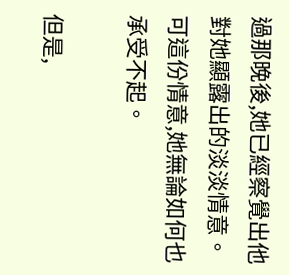過那晚後,她已經察覺出他對她顯露出的淡淡情意。可這份情意,她無論如何也承受不起。

但是,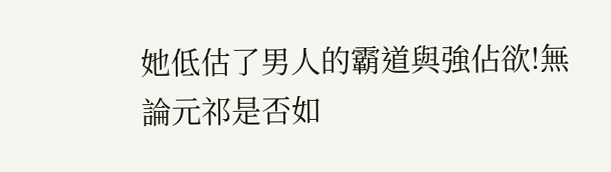她低估了男人的霸道與強佔欲!無論元祁是否如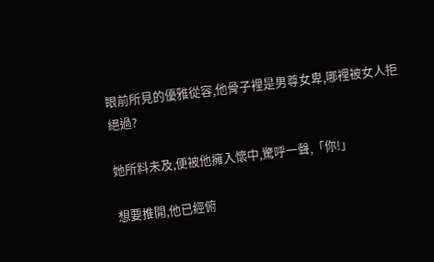眼前所見的優雅從容,他骨子裡是男尊女卑,哪裡被女人拒絕過?

她所料未及,便被他擁入懷中,驚呼一聲,「你!」

想要推開,他已經俯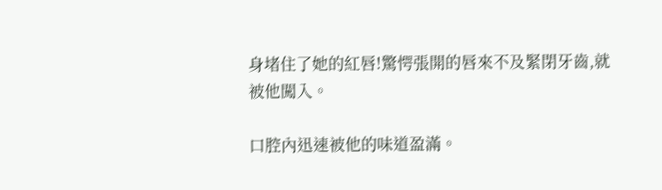身堵住了她的紅唇!驚愕張開的唇來不及緊閉牙齒,就被他闖入。

口腔內迅速被他的味道盈滿。